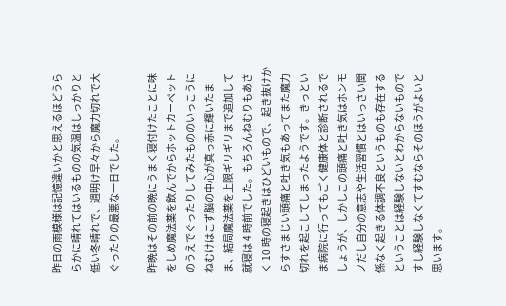昨日の雨模様は記憶違いかと思えるほどうららかに晴れてはいるものの気温はしっかりと低い冬晴れで、週明け早々から魔力切れで大ぐったりの最悪な一日でした。

昨晩はその前の晩にうまく寝付けたことに味をしめ魔法薬を飲んでからホットカーペットのうえでぐったりしてみたもののいっこうにねむけはこず脳の中心が真っ赤に輝いたまま、結局魔法薬を上限ギリギリまで追加して就寝は 4 時前でした。もちろんねむりもあさく 10 時の寝起きはひどいもので、起き抜けからすさまじい頭痛と吐き気もあってまた魔力切れを起こしてしまったようです。きっといま病院に行ってもごく健康体と診断されるでしょうが、しかしこの頭痛と吐き気はホンモノだし自分の意志や生活習慣とはいっさい関係なく起きる体調不良というものも存在するということは経験しないとわからないものですし経験しなくてすむならそのほうがよいと思います。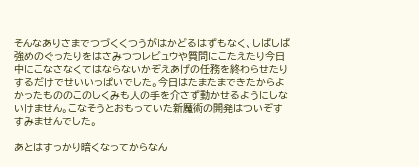そんなありさまでつづくくつうがはかどるはずもなく、しばしば強めのぐったりをはさみつつレビュウや質問にこたえたり今日中にこなさなくてはならないかぞえあげの任務を終わらせたりするだけでせいいっぱいでした。今日はたまたまできたからよかったもののこのしくみも人の手を介さず動かせるようにしないけません。こなそうとおもっていた新魔術の開発はついぞすすみませんでした。

あとはすっかり暗くなってからなん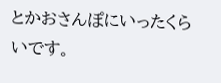とかおさんぽにいったくらいです。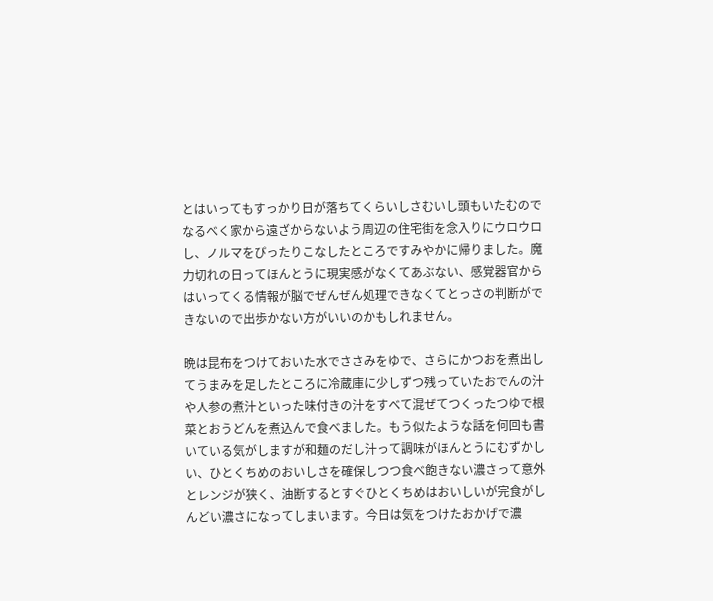とはいってもすっかり日が落ちてくらいしさむいし頭もいたむのでなるべく家から遠ざからないよう周辺の住宅街を念入りにウロウロし、ノルマをぴったりこなしたところですみやかに帰りました。魔力切れの日ってほんとうに現実感がなくてあぶない、感覚器官からはいってくる情報が脳でぜんぜん処理できなくてとっさの判断ができないので出歩かない方がいいのかもしれません。

晩は昆布をつけておいた水でささみをゆで、さらにかつおを煮出してうまみを足したところに冷蔵庫に少しずつ残っていたおでんの汁や人参の煮汁といった味付きの汁をすべて混ぜてつくったつゆで根菜とおうどんを煮込んで食べました。もう似たような話を何回も書いている気がしますが和麺のだし汁って調味がほんとうにむずかしい、ひとくちめのおいしさを確保しつつ食べ飽きない濃さって意外とレンジが狭く、油断するとすぐひとくちめはおいしいが完食がしんどい濃さになってしまいます。今日は気をつけたおかげで濃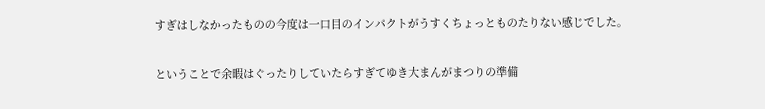すぎはしなかったものの今度は一口目のインパクトがうすくちょっとものたりない感じでした。

ということで余暇はぐったりしていたらすぎてゆき大まんがまつりの準備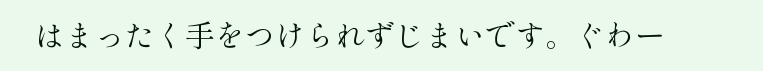はまったく手をつけられずじまいです。ぐわー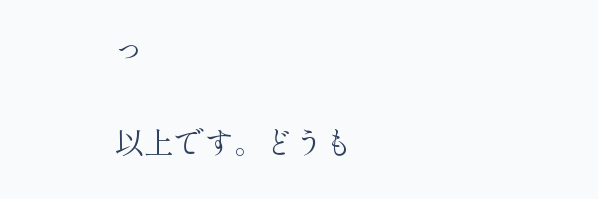っ

以上です。どうも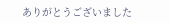ありがとうございました